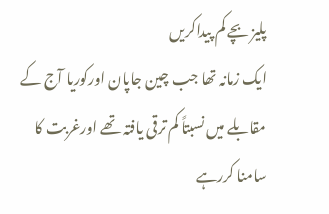پلیز بچے کم پیداکریں
ایک زمانہ تھا جب چین جاپان اورکوریا آج کے مقابلے میں نسبتاً کم ترقی یافتہ تھے اورغربت کا سامنا کررہے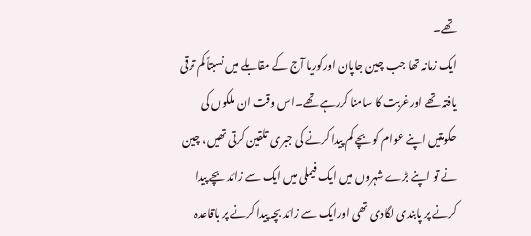تھے۔
ایک زمانہ تھا جب چین جاپان اورکوریا آج کے مقابلے میں نسبتاً کم ترقی یافتہ تھے اورغربت کا سامنا کررہے تھے۔اس وقت ان ملکوں کی حکومتیں اپنے عوام کو بچے کم پیدا کرنے کی جبری تلقین کرتی تھیں، چین نے تو اپنے بڑے شہروں میں ایک فیملی میں ایک سے زائد بچے پیدا کرنے پر پابندی لگادی تھی اورایک سے زائد بچہ پیدا کرنے پر باقاعدہ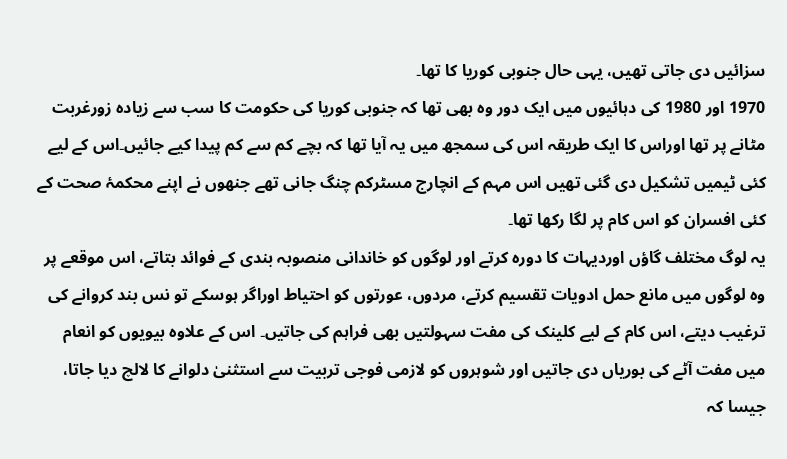سزائیں دی جاتی تھیں، یہی حال جنوبی کوریا کا تھا۔
1970 اور 1980 کی دہائیوں میں ایک دور وہ بھی تھا کہ جنوبی کوریا کی حکومت کا سب سے زیادہ زورغربت مٹانے پر تھا اوراس کا ایک طریقہ اس کی سمجھ میں یہ آیا تھا کہ بچے کم سے کم پیدا کیے جائیں۔اس کے لیے کئی ٹیمیں تشکیل دی گئی تھیں اس مہم کے انچارج مسٹرکم چنگ جانی تھے جنھوں نے اپنے محکمۂ صحت کے کئی افسران کو اس کام پر لگا رکھا تھا۔
یہ لوگ مختلف گاؤں اوردیہات کا دورہ کرتے اور لوگوں کو خاندانی منصوبہ بندی کے فوائد بتاتے، اس موقعے پر وہ لوگوں میں مانع حمل ادویات تقسیم کرتے، مردوں، عورتوں کو احتیاط اوراگر ہوسکے تو نس بند کروانے کی ترغیب دیتے، اس کام کے لیے کلینک کی مفت سہولتیں بھی فراہم کی جاتیں۔ اس کے علاوہ بیویوں کو انعام میں مفت آٹے کی بوریاں دی جاتیں اور شوہروں کو لازمی فوجی تربیت سے استثنیٰ دلوانے کا لالچ دیا جاتا، جیسا کہ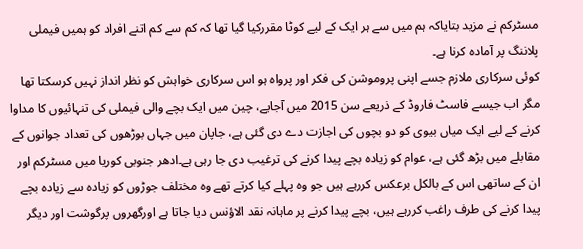مسٹرکم نے مزید بتایاکہ ہم میں سے ہر ایک کے لیے کوٹا مقررکیا گیا تھا کہ کم سے کم اتنے افراد کو ہمیں فیملی پلاننگ پر آمادہ کرنا ہے۔
کوئی سرکاری ملازم جسے اپنی پروموشن کی فکر اور پرواہ ہو اس سرکاری خواہش کو نظر انداز نہیں کرسکتا تھا مگر اب جیسے فاسٹ فاروڈ کے ذریعے سن 2015 میں آجایے، چین میں ایک بچے والی فیملی کی تنہائیوں کا مداوا کرنے کے لیے ایک میاں بیوی کو دو بچوں کی اجازت دے دی گئی ہے، جاپان میں جہاں بوڑھوں کی تعداد جوانوں کے مقابلے میں بڑھ گئی ہے، عوام کو زیادہ بچے پیدا کرنے کی ترغیب دی جا رہی ہے۔ادھر جنوبی کوریا میں مسٹرکم اور ان کے ساتھی اس کے بالکل برعکس کررہے ہیں جو وہ پہلے کیا کرتے تھے وہ مختلف جوڑوں کو زیادہ سے زیادہ بچے پیدا کرنے کی طرف راغب کررہے ہیں، بچے پیدا کرنے پر ماہانہ نقد الاؤنس دیا جاتا ہے اورگھروں پرگوشت اور دیگر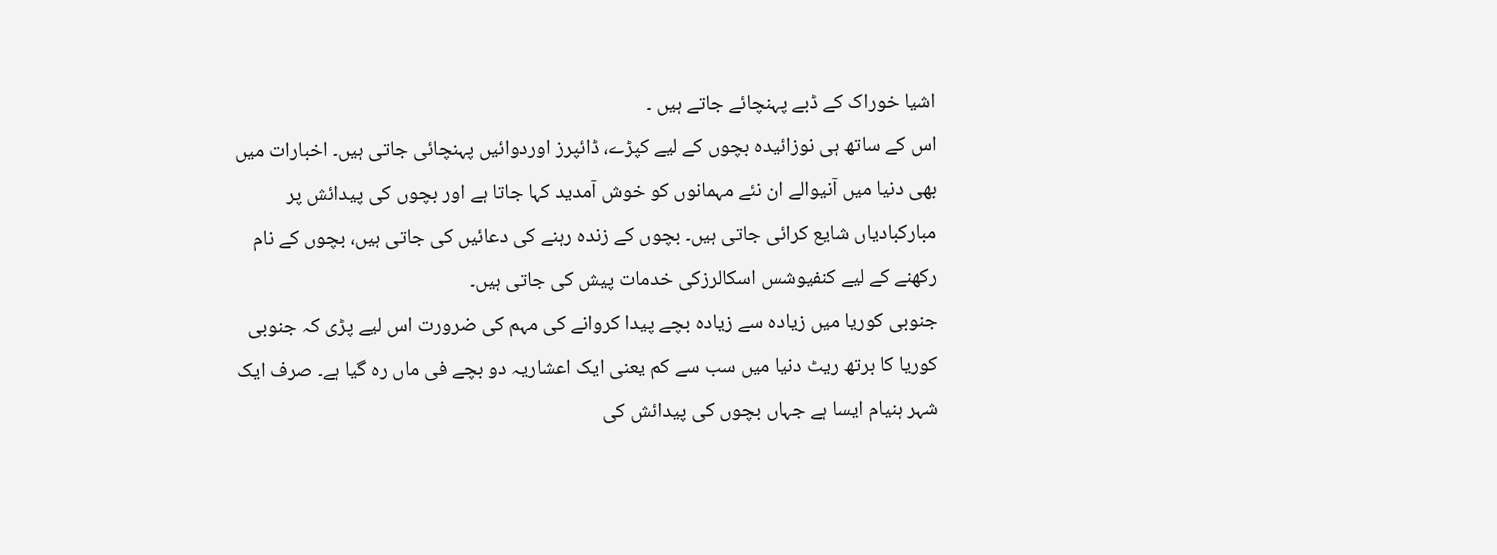اشیا خوراک کے ڈبے پہنچائے جاتے ہیں ۔
اس کے ساتھ ہی نوزائیدہ بچوں کے لیے کپڑے، ڈائپرز اوردوائیں پہنچائی جاتی ہیں۔ اخبارات میں بھی دنیا میں آنیوالے ان نئے مہمانوں کو خوش آمدید کہا جاتا ہے اور بچوں کی پیدائش پر مبارکبادیاں شایع کرائی جاتی ہیں۔ بچوں کے زندہ رہنے کی دعائیں کی جاتی ہیں، بچوں کے نام رکھنے کے لیے کنفیوشس اسکالرزکی خدمات پیش کی جاتی ہیں۔
جنوبی کوریا میں زیادہ سے زیادہ بچے پیدا کروانے کی مہم کی ضرورت اس لیے پڑی کہ جنوبی کوریا کا برتھ ریٹ دنیا میں سب سے کم یعنی ایک اعشاریہ دو بچے فی ماں رہ گیا ہے۔ صرف ایک شہر ہنیام ایسا ہے جہاں بچوں کی پیدائش کی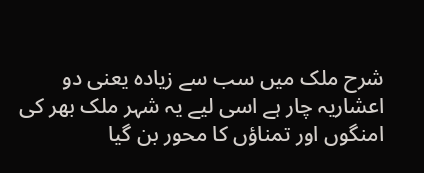شرح ملک میں سب سے زیادہ یعنی دو اعشاریہ چار ہے اسی لیے یہ شہر ملک بھر کی امنگوں اور تمناؤں کا محور بن گیا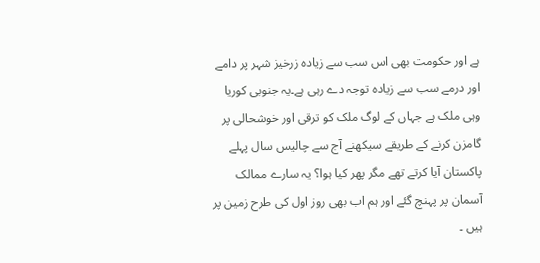ہے اور حکومت بھی اس سب سے زیادہ زرخیز شہر پر دامے اور درمے سب سے زیادہ توجہ دے رہی ہے۔یہ جنوبی کوریا وہی ملک ہے جہاں کے لوگ ملک کو ترقی اور خوشحالی پر گامزن کرنے کے طریقے سیکھنے آج سے چالیس سال پہلے پاکستان آیا کرتے تھے مگر پھر کیا ہوا؟ یہ سارے ممالک آسمان پر پہنچ گئے اور ہم اب بھی روز اول کی طرح زمین پر ہیں ۔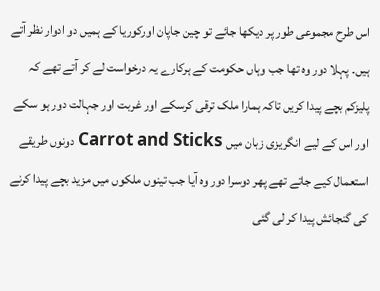اس طرح مجموعی طور پر دیکھا جائے تو چین جاپان اورکوریا کے ہمیں دو ادوار نظر آتے ہیں۔ پہلا دور وہ تھا جب وہاں حکومت کے ہرکارے یہ درخواست لے کر آتے تھے کہ پلیزکم بچے پیدا کریں تاکہ ہمارا ملک ترقی کرسکے اور غربت اور جہالت دور ہو سکے اور اس کے لیے انگریزی زبان میں Carrot and Sticks دونوں طریقے استعمال کیے جاتے تھے پھر دوسرا دور وہ آیا جب تینوں ملکوں میں مزید بچے پیدا کرنے کی گنجائش پیدا کر لی گئی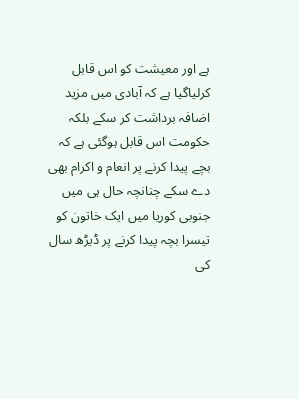ہے اور معیشت کو اس قابل کرلیاگیا ہے کہ آبادی میں مزید اضافہ برداشت کر سکے بلکہ حکومت اس قابل ہوگئی ہے کہ بچے پیدا کرنے پر انعام و اکرام بھی دے سکے چنانچہ حال ہی میں جنوبی کوریا میں ایک خاتون کو تیسرا بچہ پیدا کرنے پر ڈیڑھ سال کی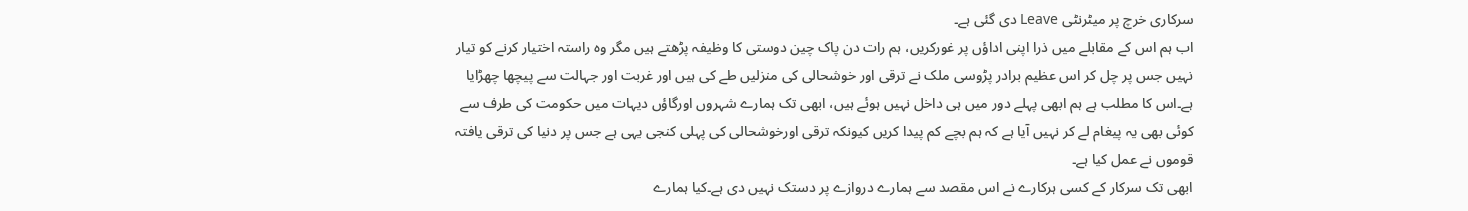سرکاری خرچ پر میٹرنٹی Leave دی گئی ہے۔
اب ہم اس کے مقابلے میں ذرا اپنی اداؤں پر غورکریں، ہم رات دن پاک چین دوستی کا وظیفہ پڑھتے ہیں مگر وہ راستہ اختیار کرنے کو تیار نہیں جس پر چل کر اس عظیم برادر پڑوسی ملک نے ترقی اور خوشحالی کی منزلیں طے کی ہیں اور غربت اور جہالت سے پیچھا چھڑایا ہے۔اس کا مطلب ہے ہم ابھی پہلے دور میں ہی داخل نہیں ہوئے ہیں، ابھی تک ہمارے شہروں اورگاؤں دیہات میں حکومت کی طرف سے کوئی بھی یہ پیغام لے کر نہیں آیا ہے کہ ہم بچے کم پیدا کریں کیونکہ ترقی اورخوشحالی کی پہلی کنجی یہی ہے جس پر دنیا کی ترقی یافتہ قوموں نے عمل کیا ہے۔
ابھی تک سرکار کے کسی ہرکارے نے اس مقصد سے ہمارے دروازے پر دستک نہیں دی ہے۔کیا ہمارے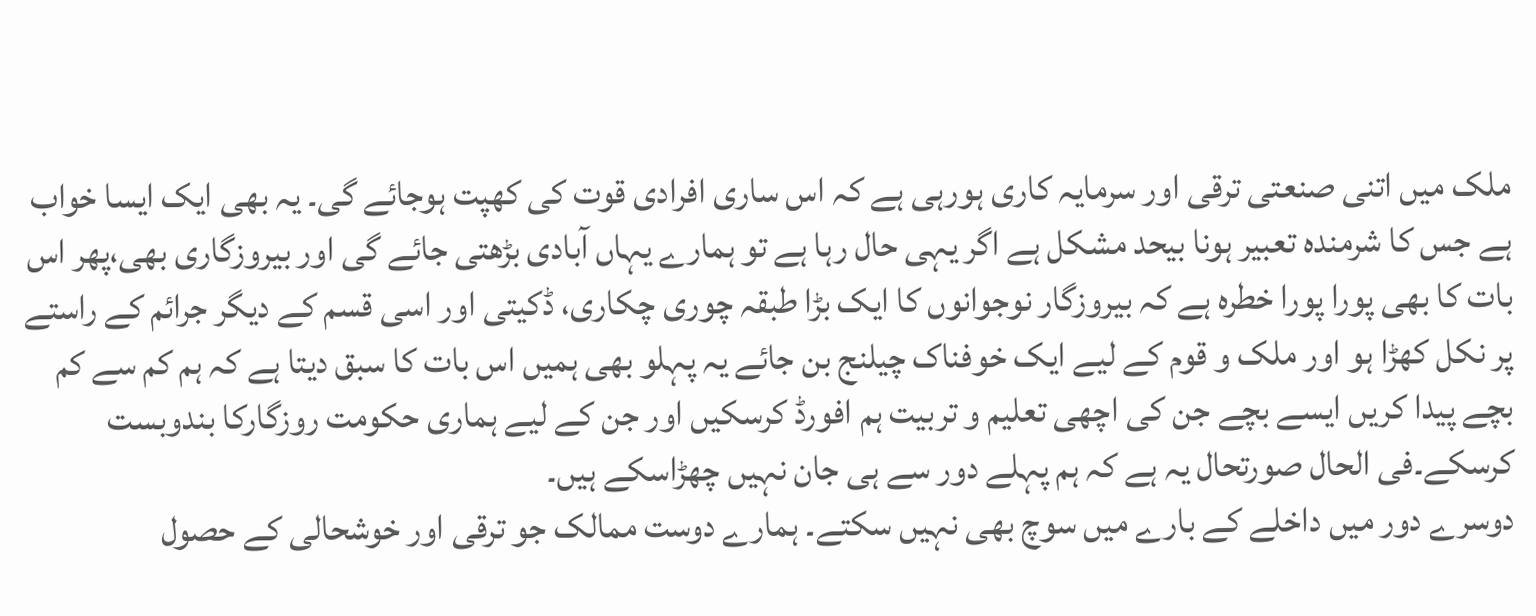ملک میں اتنی صنعتی ترقی اور سرمایہ کاری ہورہی ہے کہ اس ساری افرادی قوت کی کھپت ہوجائے گی۔ یہ بھی ایک ایسا خواب ہے جس کا شرمندہ تعبیر ہونا بیحد مشکل ہے اگر یہی حال رہا ہے تو ہمارے یہاں آبادی بڑھتی جائے گی اور بیروزگاری بھی،پھر اس بات کا بھی پورا پورا خطرہ ہے کہ بیروزگار نوجوانوں کا ایک بڑا طبقہ چوری چکاری، ڈکیتی اور اسی قسم کے دیگر جرائم کے راستے پر نکل کھڑا ہو اور ملک و قوم کے لیے ایک خوفناک چیلنج بن جائے یہ پہلو بھی ہمیں اس بات کا سبق دیتا ہے کہ ہم کم سے کم بچے پیدا کریں ایسے بچے جن کی اچھی تعلیم و تربیت ہم افورڈ کرسکیں اور جن کے لیے ہماری حکومت روزگارکا بندوبست کرسکے۔فی الحال صورتحال یہ ہے کہ ہم پہلے دور سے ہی جان نہیں چھڑاسکے ہیں۔
دوسرے دور میں داخلے کے بارے میں سوچ بھی نہیں سکتے۔ ہمارے دوست ممالک جو ترقی اور خوشحالی کے حصول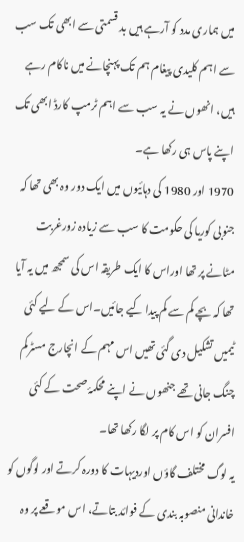میں ہماری مدد کو آرہے ہیں بد قسمتی سے ابھی تک سب سے اہم کلیدی پیغام ہم تک پہنچانے میں ناکام رہے ہیں، انھوں نے یہ سب سے اہم ٹرمپ کارڈ ابھی تک اپنے پاس ہی رکھا ہے۔
1970 اور 1980 کی دہائیوں میں ایک دور وہ بھی تھا کہ جنوبی کوریا کی حکومت کا سب سے زیادہ زورغربت مٹانے پر تھا اوراس کا ایک طریقہ اس کی سمجھ میں یہ آیا تھا کہ بچے کم سے کم پیدا کیے جائیں۔اس کے لیے کئی ٹیمیں تشکیل دی گئی تھیں اس مہم کے انچارج مسٹرکم چنگ جانی تھے جنھوں نے اپنے محکمۂ صحت کے کئی افسران کو اس کام پر لگا رکھا تھا۔
یہ لوگ مختلف گاؤں اوردیہات کا دورہ کرتے اور لوگوں کو خاندانی منصوبہ بندی کے فوائد بتاتے، اس موقعے پر وہ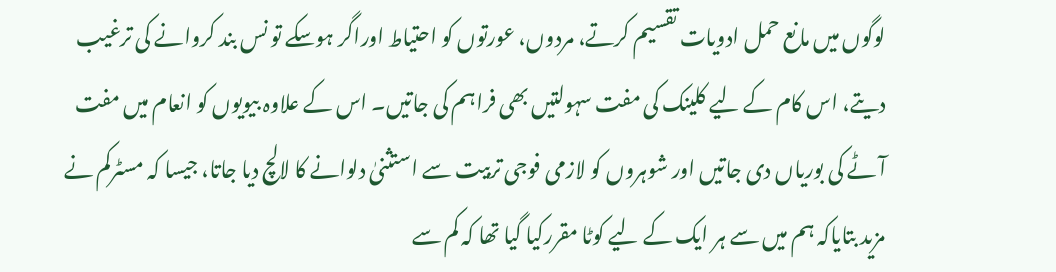لوگوں میں مانع حمل ادویات تقسیم کرتے، مردوں، عورتوں کو احتیاط اوراگر ہوسکے تو نس بند کروانے کی ترغیب دیتے، اس کام کے لیے کلینک کی مفت سہولتیں بھی فراہم کی جاتیں۔ اس کے علاوہ بیویوں کو انعام میں مفت آٹے کی بوریاں دی جاتیں اور شوہروں کو لازمی فوجی تربیت سے استثنیٰ دلوانے کا لالچ دیا جاتا، جیسا کہ مسٹرکم نے مزید بتایاکہ ہم میں سے ہر ایک کے لیے کوٹا مقررکیا گیا تھا کہ کم سے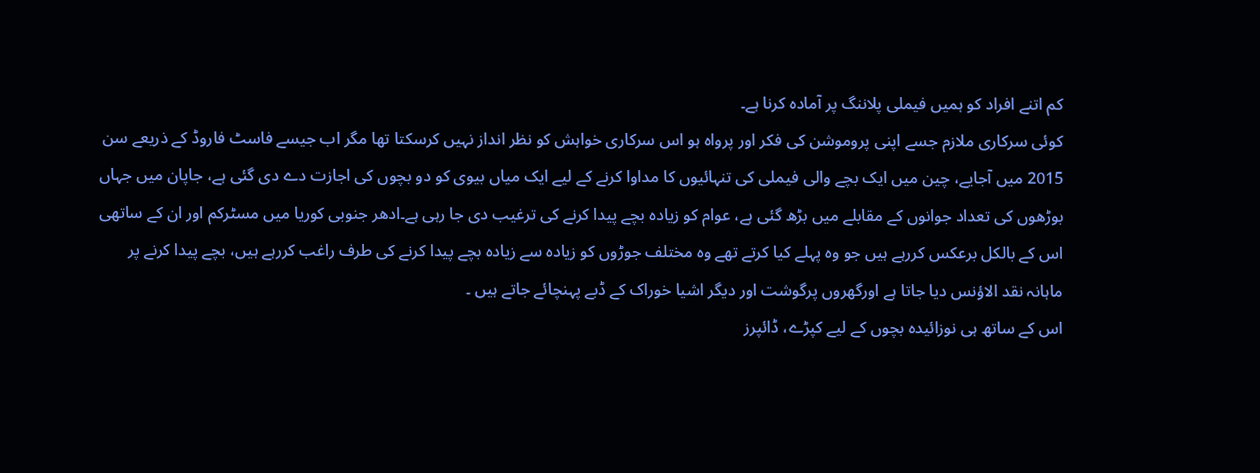کم اتنے افراد کو ہمیں فیملی پلاننگ پر آمادہ کرنا ہے۔
کوئی سرکاری ملازم جسے اپنی پروموشن کی فکر اور پرواہ ہو اس سرکاری خواہش کو نظر انداز نہیں کرسکتا تھا مگر اب جیسے فاسٹ فاروڈ کے ذریعے سن 2015 میں آجایے، چین میں ایک بچے والی فیملی کی تنہائیوں کا مداوا کرنے کے لیے ایک میاں بیوی کو دو بچوں کی اجازت دے دی گئی ہے، جاپان میں جہاں بوڑھوں کی تعداد جوانوں کے مقابلے میں بڑھ گئی ہے، عوام کو زیادہ بچے پیدا کرنے کی ترغیب دی جا رہی ہے۔ادھر جنوبی کوریا میں مسٹرکم اور ان کے ساتھی اس کے بالکل برعکس کررہے ہیں جو وہ پہلے کیا کرتے تھے وہ مختلف جوڑوں کو زیادہ سے زیادہ بچے پیدا کرنے کی طرف راغب کررہے ہیں، بچے پیدا کرنے پر ماہانہ نقد الاؤنس دیا جاتا ہے اورگھروں پرگوشت اور دیگر اشیا خوراک کے ڈبے پہنچائے جاتے ہیں ۔
اس کے ساتھ ہی نوزائیدہ بچوں کے لیے کپڑے، ڈائپرز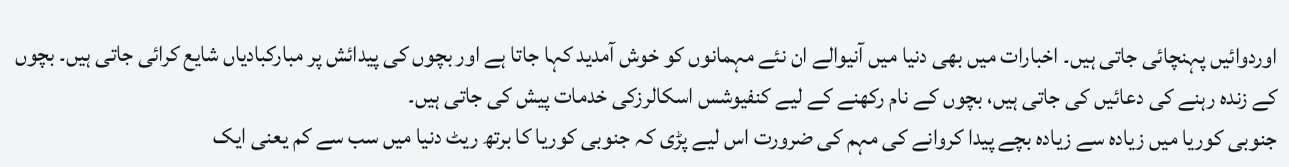اوردوائیں پہنچائی جاتی ہیں۔ اخبارات میں بھی دنیا میں آنیوالے ان نئے مہمانوں کو خوش آمدید کہا جاتا ہے اور بچوں کی پیدائش پر مبارکبادیاں شایع کرائی جاتی ہیں۔ بچوں کے زندہ رہنے کی دعائیں کی جاتی ہیں، بچوں کے نام رکھنے کے لیے کنفیوشس اسکالرزکی خدمات پیش کی جاتی ہیں۔
جنوبی کوریا میں زیادہ سے زیادہ بچے پیدا کروانے کی مہم کی ضرورت اس لیے پڑی کہ جنوبی کوریا کا برتھ ریٹ دنیا میں سب سے کم یعنی ایک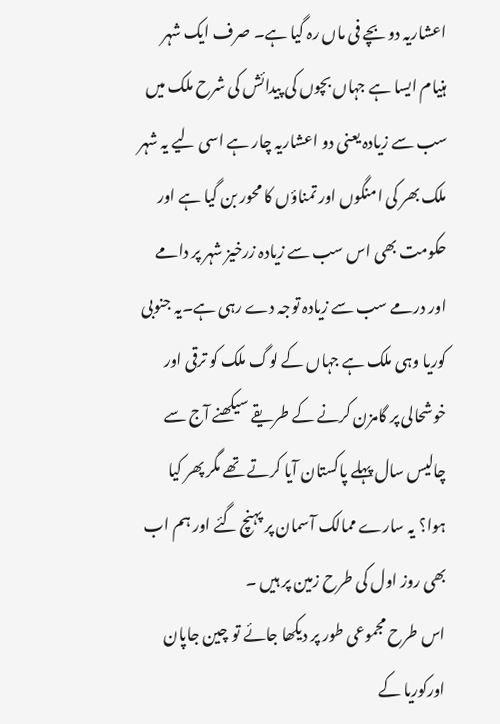اعشاریہ دو بچے فی ماں رہ گیا ہے۔ صرف ایک شہر ہنیام ایسا ہے جہاں بچوں کی پیدائش کی شرح ملک میں سب سے زیادہ یعنی دو اعشاریہ چار ہے اسی لیے یہ شہر ملک بھر کی امنگوں اور تمناؤں کا محور بن گیا ہے اور حکومت بھی اس سب سے زیادہ زرخیز شہر پر دامے اور درمے سب سے زیادہ توجہ دے رہی ہے۔یہ جنوبی کوریا وہی ملک ہے جہاں کے لوگ ملک کو ترقی اور خوشحالی پر گامزن کرنے کے طریقے سیکھنے آج سے چالیس سال پہلے پاکستان آیا کرتے تھے مگر پھر کیا ہوا؟ یہ سارے ممالک آسمان پر پہنچ گئے اور ہم اب بھی روز اول کی طرح زمین پر ہیں ۔
اس طرح مجموعی طور پر دیکھا جائے تو چین جاپان اورکوریا کے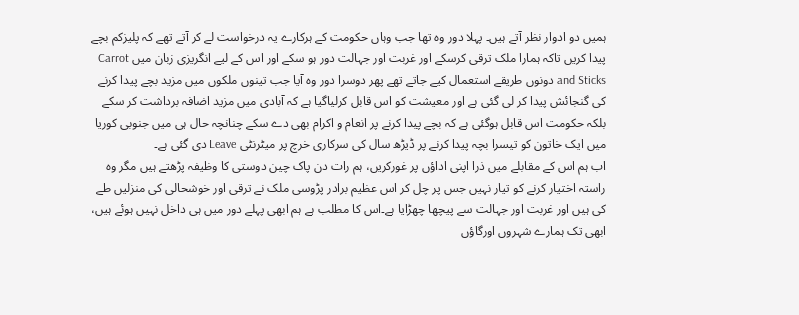ہمیں دو ادوار نظر آتے ہیں۔ پہلا دور وہ تھا جب وہاں حکومت کے ہرکارے یہ درخواست لے کر آتے تھے کہ پلیزکم بچے پیدا کریں تاکہ ہمارا ملک ترقی کرسکے اور غربت اور جہالت دور ہو سکے اور اس کے لیے انگریزی زبان میں Carrot and Sticks دونوں طریقے استعمال کیے جاتے تھے پھر دوسرا دور وہ آیا جب تینوں ملکوں میں مزید بچے پیدا کرنے کی گنجائش پیدا کر لی گئی ہے اور معیشت کو اس قابل کرلیاگیا ہے کہ آبادی میں مزید اضافہ برداشت کر سکے بلکہ حکومت اس قابل ہوگئی ہے کہ بچے پیدا کرنے پر انعام و اکرام بھی دے سکے چنانچہ حال ہی میں جنوبی کوریا میں ایک خاتون کو تیسرا بچہ پیدا کرنے پر ڈیڑھ سال کی سرکاری خرچ پر میٹرنٹی Leave دی گئی ہے۔
اب ہم اس کے مقابلے میں ذرا اپنی اداؤں پر غورکریں، ہم رات دن پاک چین دوستی کا وظیفہ پڑھتے ہیں مگر وہ راستہ اختیار کرنے کو تیار نہیں جس پر چل کر اس عظیم برادر پڑوسی ملک نے ترقی اور خوشحالی کی منزلیں طے کی ہیں اور غربت اور جہالت سے پیچھا چھڑایا ہے۔اس کا مطلب ہے ہم ابھی پہلے دور میں ہی داخل نہیں ہوئے ہیں، ابھی تک ہمارے شہروں اورگاؤں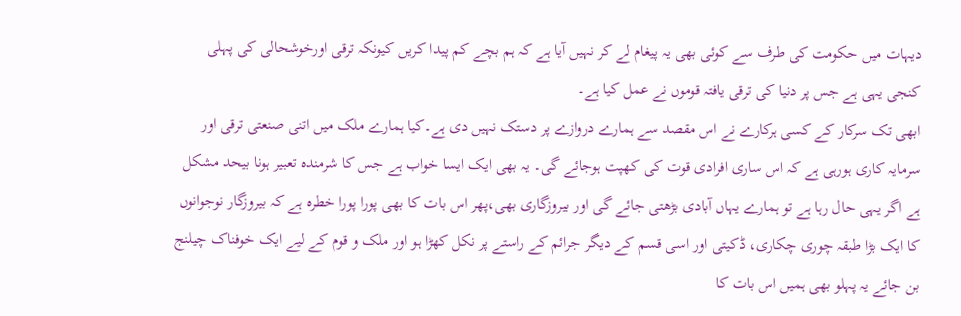دیہات میں حکومت کی طرف سے کوئی بھی یہ پیغام لے کر نہیں آیا ہے کہ ہم بچے کم پیدا کریں کیونکہ ترقی اورخوشحالی کی پہلی کنجی یہی ہے جس پر دنیا کی ترقی یافتہ قوموں نے عمل کیا ہے۔
ابھی تک سرکار کے کسی ہرکارے نے اس مقصد سے ہمارے دروازے پر دستک نہیں دی ہے۔کیا ہمارے ملک میں اتنی صنعتی ترقی اور سرمایہ کاری ہورہی ہے کہ اس ساری افرادی قوت کی کھپت ہوجائے گی۔ یہ بھی ایک ایسا خواب ہے جس کا شرمندہ تعبیر ہونا بیحد مشکل ہے اگر یہی حال رہا ہے تو ہمارے یہاں آبادی بڑھتی جائے گی اور بیروزگاری بھی،پھر اس بات کا بھی پورا پورا خطرہ ہے کہ بیروزگار نوجوانوں کا ایک بڑا طبقہ چوری چکاری، ڈکیتی اور اسی قسم کے دیگر جرائم کے راستے پر نکل کھڑا ہو اور ملک و قوم کے لیے ایک خوفناک چیلنج بن جائے یہ پہلو بھی ہمیں اس بات کا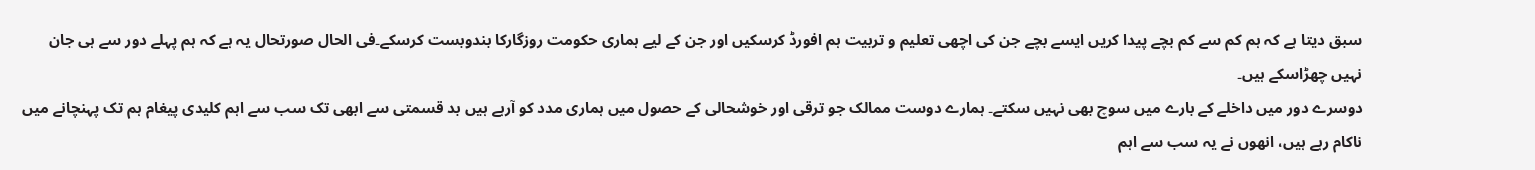سبق دیتا ہے کہ ہم کم سے کم بچے پیدا کریں ایسے بچے جن کی اچھی تعلیم و تربیت ہم افورڈ کرسکیں اور جن کے لیے ہماری حکومت روزگارکا بندوبست کرسکے۔فی الحال صورتحال یہ ہے کہ ہم پہلے دور سے ہی جان نہیں چھڑاسکے ہیں۔
دوسرے دور میں داخلے کے بارے میں سوچ بھی نہیں سکتے۔ ہمارے دوست ممالک جو ترقی اور خوشحالی کے حصول میں ہماری مدد کو آرہے ہیں بد قسمتی سے ابھی تک سب سے اہم کلیدی پیغام ہم تک پہنچانے میں ناکام رہے ہیں، انھوں نے یہ سب سے اہم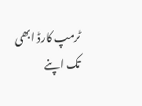ٹرمپ کارڈ ابھی تک اپنے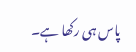پاس ہی رکھا ہے۔